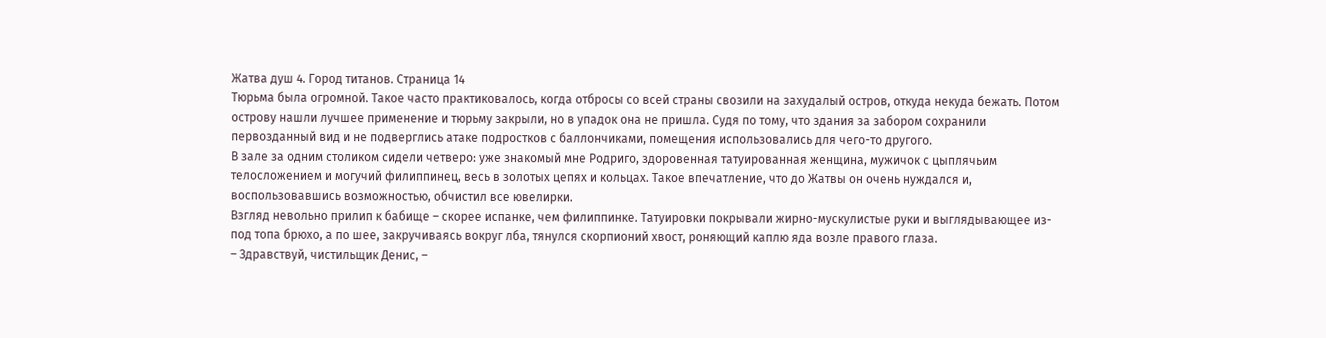Жатва душ 4. Город титанов. Страница 14
Тюрьма была огромной. Такое часто практиковалось, когда отбросы со всей страны свозили на захудалый остров, откуда некуда бежать. Потом острову нашли лучшее применение и тюрьму закрыли, но в упадок она не пришла. Судя по тому, что здания за забором сохранили первозданный вид и не подверглись атаке подростков с баллончиками, помещения использовались для чего-то другого.
В зале за одним столиком сидели четверо: уже знакомый мне Родриго, здоровенная татуированная женщина, мужичок с цыплячьим телосложением и могучий филиппинец, весь в золотых цепях и кольцах. Такое впечатление, что до Жатвы он очень нуждался и, воспользовавшись возможностью, обчистил все ювелирки.
Взгляд невольно прилип к бабище – скорее испанке, чем филиппинке. Татуировки покрывали жирно-мускулистые руки и выглядывающее из-под топа брюхо, а по шее, закручиваясь вокруг лба, тянулся скорпионий хвост, роняющий каплю яда возле правого глаза.
– Здравствуй, чистильщик Денис, –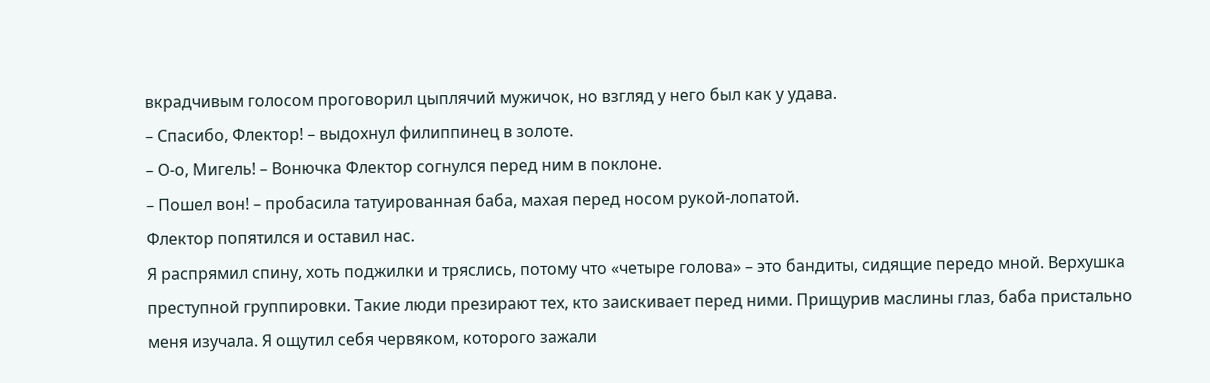вкрадчивым голосом проговорил цыплячий мужичок, но взгляд у него был как у удава.
– Спасибо, Флектор! – выдохнул филиппинец в золоте.
– О-о, Мигель! – Вонючка Флектор согнулся перед ним в поклоне.
– Пошел вон! – пробасила татуированная баба, махая перед носом рукой-лопатой.
Флектор попятился и оставил нас.
Я распрямил спину, хоть поджилки и тряслись, потому что «четыре голова» – это бандиты, сидящие передо мной. Верхушка преступной группировки. Такие люди презирают тех, кто заискивает перед ними. Прищурив маслины глаз, баба пристально меня изучала. Я ощутил себя червяком, которого зажали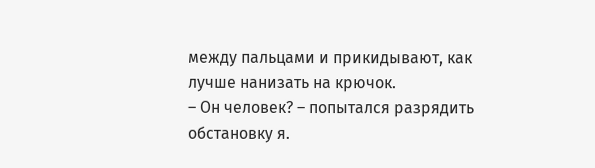между пальцами и прикидывают, как лучше нанизать на крючок.
– Он человек? – попытался разрядить обстановку я.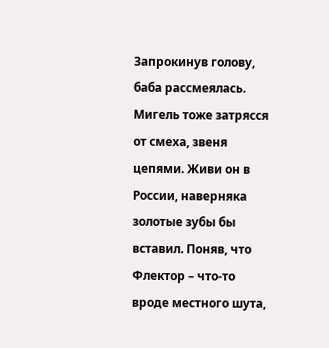Запрокинув голову, баба рассмеялась. Мигель тоже затрясся от смеха, звеня цепями. Живи он в России, наверняка золотые зубы бы вставил. Поняв, что Флектор – что-то вроде местного шута,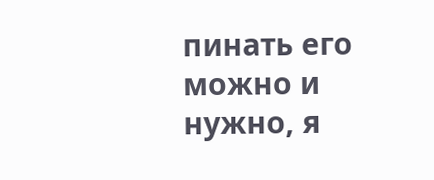пинать его можно и нужно, я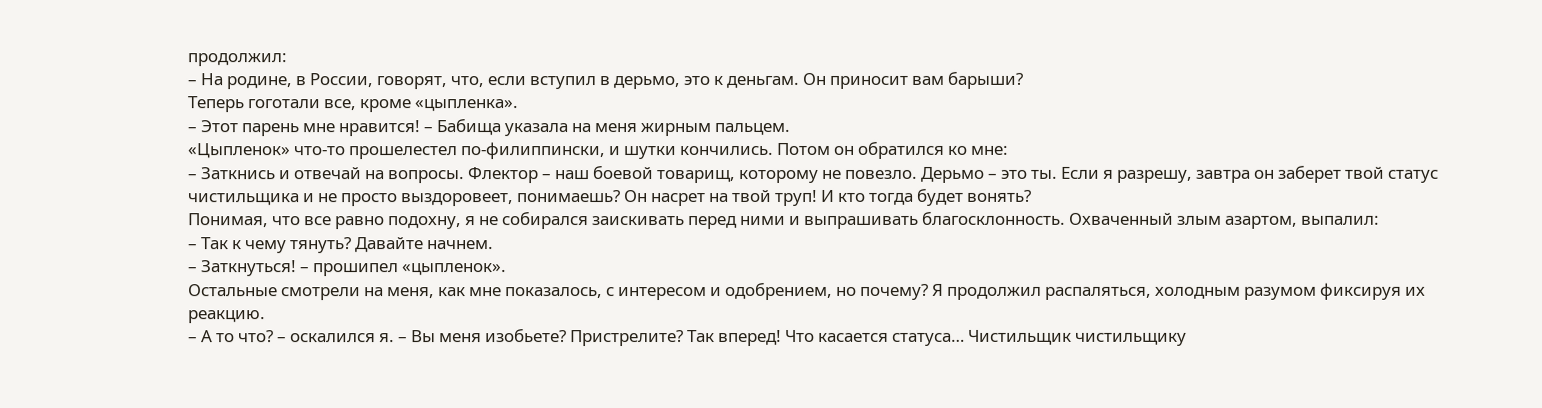продолжил:
– На родине, в России, говорят, что, если вступил в дерьмо, это к деньгам. Он приносит вам барыши?
Теперь гоготали все, кроме «цыпленка».
– Этот парень мне нравится! – Бабища указала на меня жирным пальцем.
«Цыпленок» что-то прошелестел по-филиппински, и шутки кончились. Потом он обратился ко мне:
– Заткнись и отвечай на вопросы. Флектор – наш боевой товарищ, которому не повезло. Дерьмо – это ты. Если я разрешу, завтра он заберет твой статус чистильщика и не просто выздоровеет, понимаешь? Он насрет на твой труп! И кто тогда будет вонять?
Понимая, что все равно подохну, я не собирался заискивать перед ними и выпрашивать благосклонность. Охваченный злым азартом, выпалил:
– Так к чему тянуть? Давайте начнем.
– Заткнуться! – прошипел «цыпленок».
Остальные смотрели на меня, как мне показалось, с интересом и одобрением, но почему? Я продолжил распаляться, холодным разумом фиксируя их реакцию.
– А то что? – оскалился я. – Вы меня изобьете? Пристрелите? Так вперед! Что касается статуса… Чистильщик чистильщику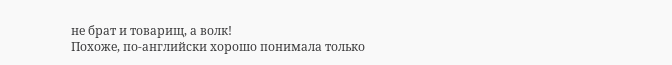не брат и товарищ, а волк!
Похоже, по-английски хорошо понимала только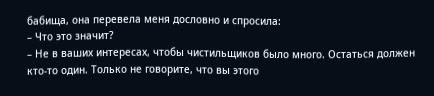бабища, она перевела меня дословно и спросила:
– Что это значит?
– Не в ваших интересах, чтобы чистильщиков было много. Остаться должен кто-то один. Только не говорите, что вы этого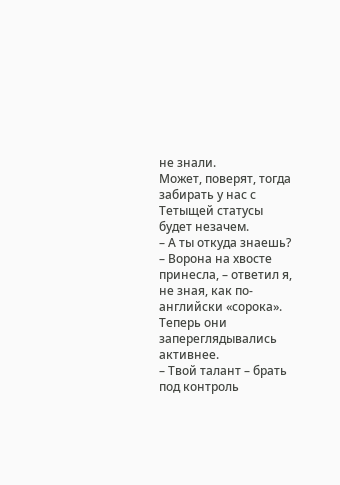не знали.
Может, поверят, тогда забирать у нас с Тетыщей статусы будет незачем.
– А ты откуда знаешь?
– Ворона на хвосте принесла, – ответил я, не зная, как по-английски «сорока».
Теперь они запереглядывались активнее.
– Твой талант – брать под контроль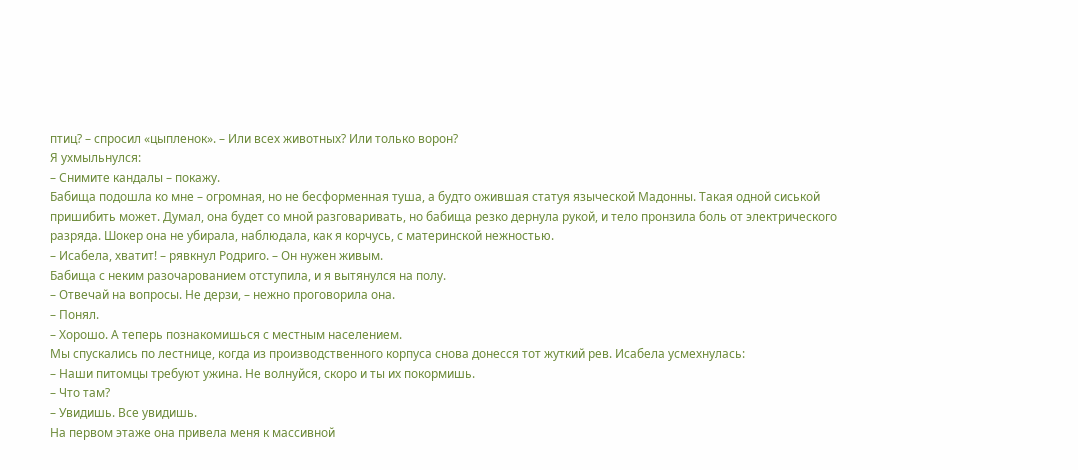птиц? – спросил «цыпленок». – Или всех животных? Или только ворон?
Я ухмыльнулся:
– Снимите кандалы – покажу.
Бабища подошла ко мне – огромная, но не бесформенная туша, а будто ожившая статуя языческой Мадонны. Такая одной сиськой пришибить может. Думал, она будет со мной разговаривать, но бабища резко дернула рукой, и тело пронзила боль от электрического разряда. Шокер она не убирала, наблюдала, как я корчусь, с материнской нежностью.
– Исабела, хватит! – рявкнул Родриго. – Он нужен живым.
Бабища с неким разочарованием отступила, и я вытянулся на полу.
– Отвечай на вопросы. Не дерзи, – нежно проговорила она.
– Понял.
– Хорошо. А теперь познакомишься с местным населением.
Мы спускались по лестнице, когда из производственного корпуса снова донесся тот жуткий рев. Исабела усмехнулась:
– Наши питомцы требуют ужина. Не волнуйся, скоро и ты их покормишь.
– Что там?
– Увидишь. Все увидишь.
На первом этаже она привела меня к массивной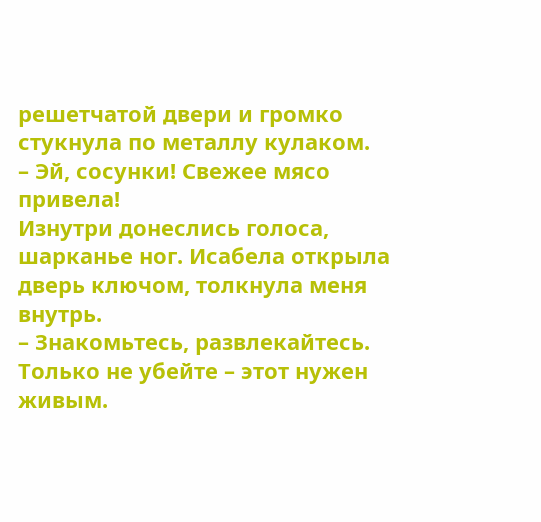решетчатой двери и громко стукнула по металлу кулаком.
– Эй, сосунки! Свежее мясо привела!
Изнутри донеслись голоса, шарканье ног. Исабела открыла дверь ключом, толкнула меня внутрь.
– Знакомьтесь, развлекайтесь. Только не убейте – этот нужен живым.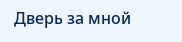Дверь за мной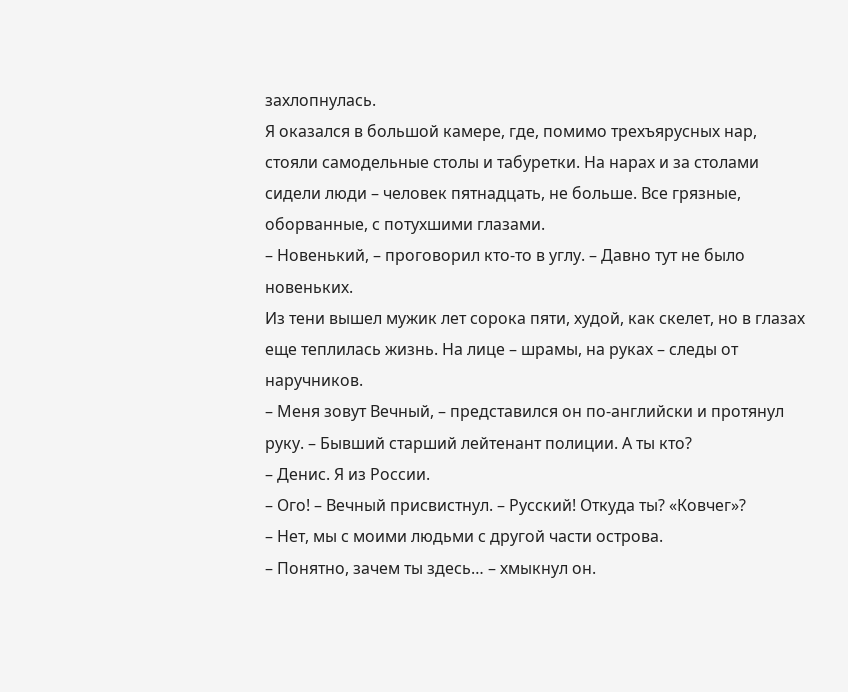захлопнулась.
Я оказался в большой камере, где, помимо трехъярусных нар, стояли самодельные столы и табуретки. На нарах и за столами сидели люди – человек пятнадцать, не больше. Все грязные, оборванные, с потухшими глазами.
– Новенький, – проговорил кто-то в углу. – Давно тут не было новеньких.
Из тени вышел мужик лет сорока пяти, худой, как скелет, но в глазах еще теплилась жизнь. На лице – шрамы, на руках – следы от наручников.
– Меня зовут Вечный, – представился он по-английски и протянул руку. – Бывший старший лейтенант полиции. А ты кто?
– Денис. Я из России.
– Ого! – Вечный присвистнул. – Русский! Откуда ты? «Ковчег»?
– Нет, мы с моими людьми с другой части острова.
– Понятно, зачем ты здесь… – хмыкнул он.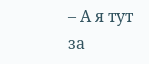– А я тут за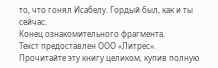то, что гонял Исабелу. Гордый был, как и ты сейчас.
Конец ознакомительного фрагмента.
Текст предоставлен ООО «Литрес».
Прочитайте эту книгу целиком, купив полную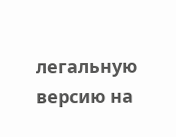легальную версию на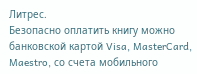Литрес.
Безопасно оплатить книгу можно банковской картой Visa, MasterCard, Maestro, со счета мобильного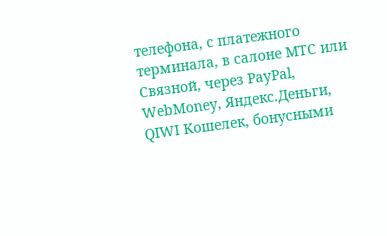телефона, с платежного терминала, в салоне МТС или Связной, через PayPal, WebMoney, Яндекс.Деньги, QIWI Кошелек, бонусными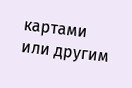картами или другим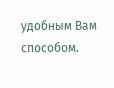удобным Вам способом.